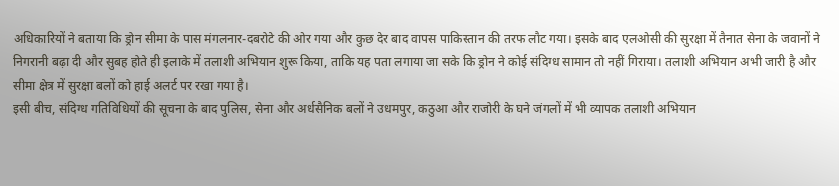अधिकारियों ने बताया कि ड्रोन सीमा के पास मंगलनार-दबरोटे की ओर गया और कुछ देर बाद वापस पाकिस्तान की तरफ लौट गया। इसके बाद एलओसी की सुरक्षा में तैनात सेना के जवानों ने निगरानी बढ़ा दी और सुबह होते ही इलाके में तलाशी अभियान शुरू किया, ताकि यह पता लगाया जा सके कि ड्रोन ने कोई संदिग्ध सामान तो नहीं गिराया। तलाशी अभियान अभी जारी है और सीमा क्षेत्र में सुरक्षा बलों को हाई अलर्ट पर रखा गया है।
इसी बीच, संदिग्ध गतिविधियों की सूचना के बाद पुलिस, सेना और अर्धसैनिक बलों ने उधमपुर, कठुआ और राजोरी के घने जंगलों में भी व्यापक तलाशी अभियान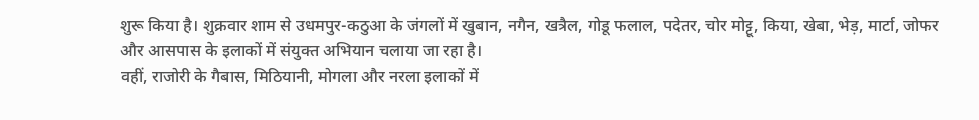शुरू किया है। शुक्रवार शाम से उधमपुर-कठुआ के जंगलों में खुबान, नगैन, खत्रैल, गोडू फलाल, पदेतर, चोर मोट्टू, किया, खेबा, भेड़, मार्टा, जोफर और आसपास के इलाकों में संयुक्त अभियान चलाया जा रहा है।
वहीं, राजोरी के गैबास, मिठियानी, मोगला और नरला इलाकों में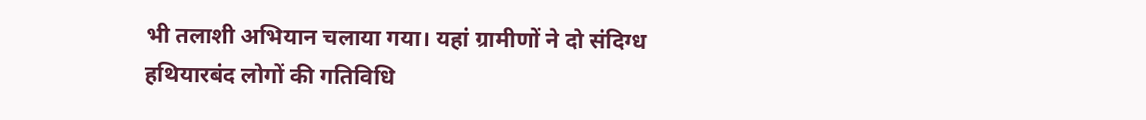भी तलाशी अभियान चलाया गया। यहां ग्रामीणों ने दो संदिग्ध हथियारबंद लोगों की गतिविधि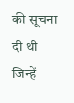की सूचना दी थी जिन्हें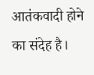आतंकवादी होने का संदेह है।